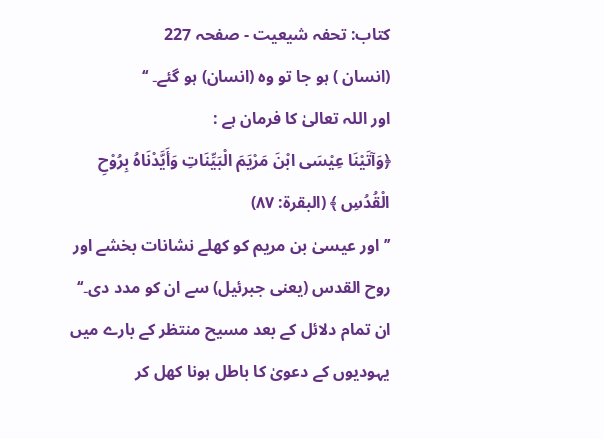کتاب: تحفہ شیعیت - صفحہ 227
(انسان ) ہو جا تو وہ (انسان) ہو گئے۔ ‘‘
اور اللہ تعالیٰ کا فرمان ہے :
﴿وَآتَیْنَا عِیْسَی ابْنَ مَرْیَمَ الْبَیِّنَاتِ وَأَیَّدْنَاہُ بِرُوْحِ الْقُدُسِ ﴾ (البقرۃ: ۸۷)
’’اور عیسیٰ بن مریم کو کھلے نشانات بخشے اور روح القدس (یعنی جبرئیل) سے ان کو مدد دی۔‘‘
ان تمام دلائل کے بعد مسیح منتظر کے بارے میں یہودیوں کے دعویٰ کا باطل ہونا کھل کر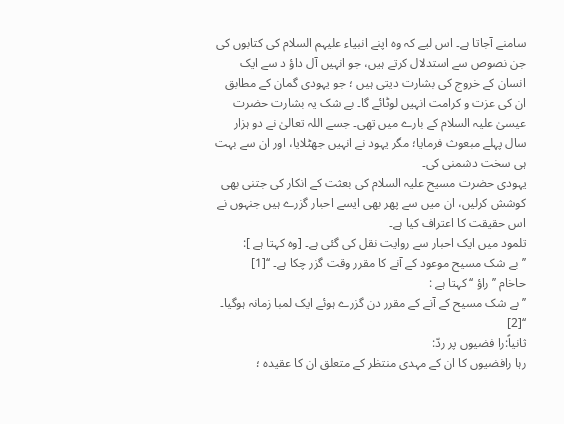سامنے آجاتا ہے۔ اس لیے کہ وہ اپنے انبیاء علیہم السلام کی کتابوں کی جن نصوص سے استدلال کرتے ہیں، جو انہیں آل داؤ د سے ایک انسان کے خروج کی بشارت دیتی ہیں ؛ جو یہودی گمان کے مطابق ان کی عزت و کرامت انہیں لوٹائے گا۔ بے شک یہ بشارت حضرت عیسیٰ علیہ السلام کے بارے میں تھی۔ جسے اللہ تعالیٰ نے دو ہزار سال پہلے مبعوث فرمایا؛ مگر یہود نے انہیں جھٹلایا، اور ان سے بہت ہی سخت دشمنی کی۔
یہودی حضرت مسیح علیہ السلام کی بعثت کے انکار کی جتنی بھی کوشش کرلیں، ان میں سے پھر بھی ایسے احبار گزرے ہیں جنہوں نے اس حقیقت کا اعتراف کیا ہے۔
تلمود میں ایک احبار سے روایت نقل کی گئی ہے۔ [وہ کہتا ہے ]:
’’بے شک مسیح موعود کے آنے کا مقرر وقت گزر چکا ہے۔ ‘‘[1]
حاخام ’’راؤ ‘‘کہتا ہے :
’’ بے شک مسیح کے آنے کے مقرر دن گزرے ہوئے ایک لمبا زمانہ ہوگیا۔ ‘‘[2]
ثانیاً:را فضیوں پر ردّ:
رہا رافضیوں کا ان کے مہدی منتظر کے متعلق ان کا عقیدہ ؛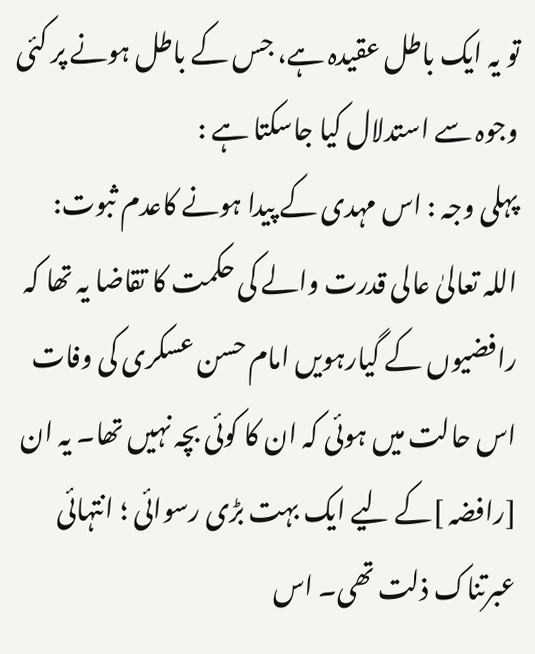تو یہ ایک باطل عقیدہ ہے، جس کے باطل ہونے پر کئی وجوہ سے استدلال کیا جاسکتا ہے :
پہلی وجہ : اس مہدی کے پیدا ہونے کاعدم ثبوت:
اللہ تعالیٰ عالی قدرت والے کی حکمت کا تقاضا یہ تھا کہ رافضیوں کے گیارہویں امام حسن عسکری کی وفات اس حالت میں ہوئی کہ ان کا کوئی بچہ نہیں تھا۔ یہ ان [رافضہ ]کے لیے ایک بہت بڑی رسوائی ؛ انتہائی عبرتناک ذلت تھی۔ اس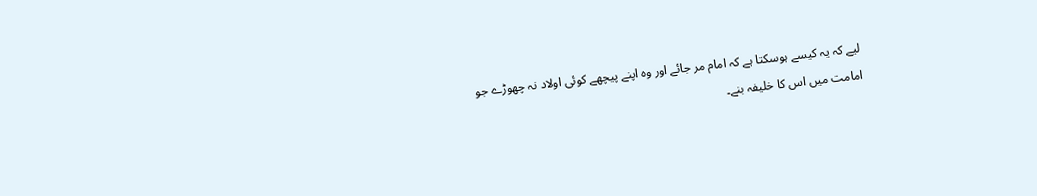لیے کہ یہ کیسے ہوسکتا ہے کہ امام مر جائے اور وہ اپنے پیچھے کوئی اولاد نہ چھوڑے جو امامت میں اس کا خلیفہ بنے۔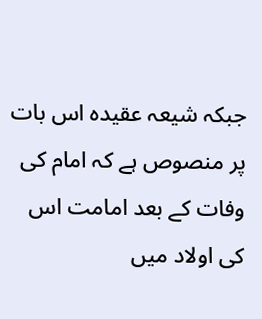جبکہ شیعہ عقیدہ اس بات پر منصوص ہے کہ امام کی وفات کے بعد امامت اس کی اولاد میں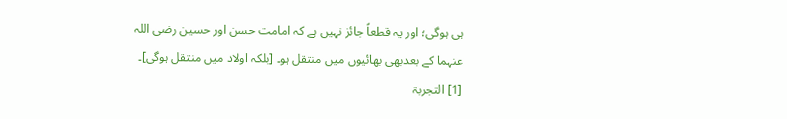ہی ہوگی؛ اور یہ قطعاً جائز نہیں ہے کہ امامت حسن اور حسین رضی اللہ عنہما کے بعدبھی بھائیوں میں منتقل ہو۔ [بلکہ اولاد میں منتقل ہوگی]۔
[1] التجربۃ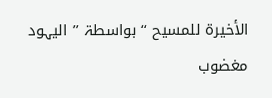الأخیرۃ للمسیح ‘‘ بواسطۃ ’’ الیہود مغضوب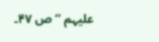علیہم ‘‘ ص ۴۷۔